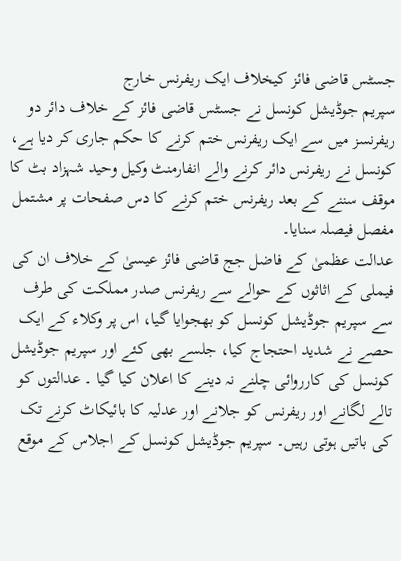جسٹس قاضی فائز کیخلاف ایک ریفرنس خارج
سپریم جوڈیشل کونسل نے جسٹس قاضی فائز کے خلاف دائر دو ریفرنسز میں سے ایک ریفرنس ختم کرنے کا حکم جاری کر دیا ہے، کونسل نے ریفرنس دائر کرنے والے انفارمنٹ وکیل وحید شہزاد بٹ کا موقف سننے کے بعد ریفرنس ختم کرنے کا دس صفحات پر مشتمل مفصل فیصلہ سنایا۔
عدالت عظمیٰ کے فاضل جج قاضی فائز عیسیٰ کے خلاف ان کی فیملی کے اثاثوں کے حوالے سے ریفرنس صدر مملکت کی طرف سے سپریم جوڈیشل کونسل کو بھجوایا گیا، اس پر وکلاء کے ایک حصے نے شدید احتجاج کیا، جلسے بھی کئے اور سپریم جوڈیشل کونسل کی کارروائی چلنے نہ دینے کا اعلان کیا گیا ۔ عدالتوں کو تالے لگانے اور ریفرنس کو جلانے اور عدلیہ کا بائیکاٹ کرنے تک کی باتیں ہوتی رہیں۔ سپریم جوڈیشل کونسل کے اجلاس کے موقع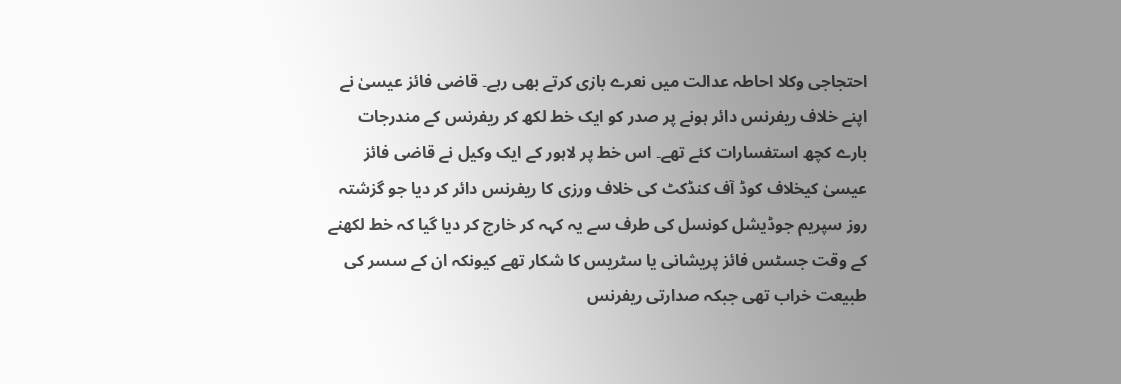احتجاجی وکلا احاطہ عدالت میں نعرے بازی کرتے بھی رہے۔ قاضی فائز عیسیٰ نے اپنے خلاف ریفرنس دائر ہونے پر صدر کو ایک خط لکھ کر ریفرنس کے مندرجات بارے کچھ استفسارات کئے تھے۔ اس خط پر لاہور کے ایک وکیل نے قاضی فائز عیسیٰ کیخلاف کوڈ آف کنڈکٹ کی خلاف ورزی کا ریفرنس دائر کر دیا جو گزشتہ روز سپریم جوڈیشل کونسل کی طرف سے یہ کہہ کر خارج کر دیا گیا کہ خط لکھنے کے وقت جسٹس فائز پریشانی یا سٹریس کا شکار تھے کیونکہ ان کے سسر کی طبیعت خراب تھی جبکہ صدارتی ریفرنس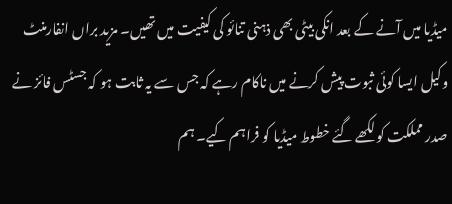میڈیا میں آنے کے بعد انکی بیٹی بھی ذہنی تنائو کی کیفیت میں تھیں۔ مزید براں انفارمنٹ وکیل ایسا کوئی ثبوت پیش کرنے میں ناکام رہے کہ جس سے یہ ثابت ہو کہ جسٹس فائز نے صدر مملکت کو لکھے گئے خطوط میڈیا کو فراہم کیے۔ ہم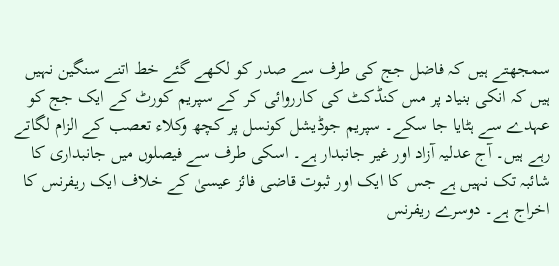سمجھتے ہیں کہ فاضل جج کی طرف سے صدر کو لکھے گئے خط اتنے سنگین نہیں ہیں کہ انکی بنیاد پر مس کنڈکٹ کی کارروائی کر کے سپریم کورٹ کے ایک جج کو عہدے سے ہٹایا جا سکے۔ سپریم جوڈیشل کونسل پر کچھ وکلاء تعصب کے الزام لگاتے رہے ہیں۔ آج عدلیہ آزاد اور غیر جانبدار ہے۔ اسکی طرف سے فیصلوں میں جانبداری کا شائبہ تک نہیں ہے جس کا ایک اور ثبوت قاضی فائز عیسیٰ کے خلاف ایک ریفرنس کا اخراج ہے۔ دوسرے ریفرنس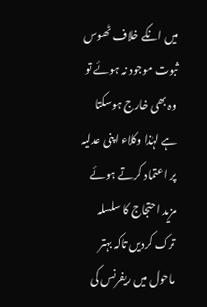میں انکے خلاف ٹھوس ثبوت موجود نہ ہوئے تو وہ بھی خارج ہوسکتا ہے لہٰذا وکلاء اپنی عدلیہ پر اعتماد کرتے ہوئے مزید احتجاج کا سلسلہ ترک کردیں تاکہ بہتر ماحول میں ریفرنس کی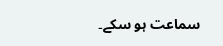سماعت ہو سکے۔